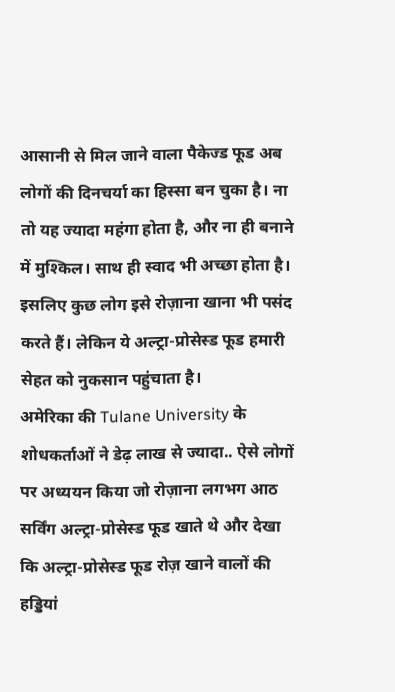आसानी से मिल जाने वाला पैकेज्ड फूड अब लोगों की दिनचर्या का हिस्सा बन चुका है। ना तो यह ज्यादा महंगा होता है, और ना ही बनाने में मुश्किल। साथ ही स्वाद भी अच्छा होता है। इसलिए कुछ लोग इसे रोज़ाना खाना भी पसंद करते हैं। लेकिन ये अल्ट्रा-प्रोसेस्ड फूड हमारी सेहत को नुकसान पहुंचाता है।
अमेरिका की Tulane University के शोधकर्ताओं ने डेढ़ लाख से ज्यादा.. ऐसे लोगों पर अध्ययन किया जो रोज़ाना लगभग आठ सर्विंग अल्ट्रा-प्रोसेस्ड फूड खाते थे और देखा कि अल्ट्रा-प्रोसेस्ड फूड रोज़ खाने वालों की हड्डियां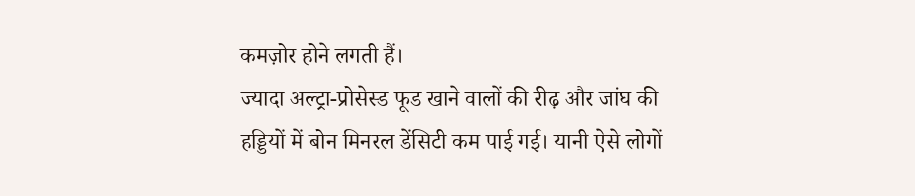कमज़ोर होने लगती हैं।
ज्यादा अल्ट्रा-प्रोसेस्ड फूड खाने वालों की रीढ़ और जांघ की हड्डियों में बोन मिनरल डेंसिटी कम पाई गई। यानी ऐसे लोगों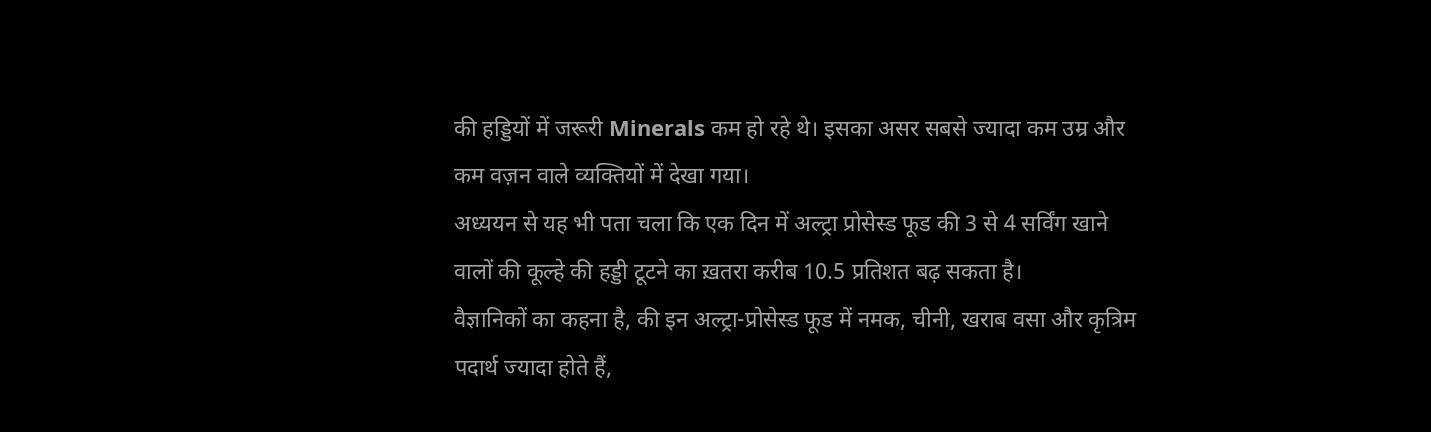की हड्डियों में जरूरी Minerals कम हो रहे थे। इसका असर सबसे ज्यादा कम उम्र और कम वज़न वाले व्यक्तियों में देखा गया।
अध्ययन से यह भी पता चला कि एक दिन में अल्ट्रा प्रोसेस्ड फूड की 3 से 4 सर्विंग खाने वालों की कूल्हे की हड्डी टूटने का ख़तरा करीब 10.5 प्रतिशत बढ़ सकता है।
वैज्ञानिकों का कहना है, की इन अल्ट्रा-प्रोसेस्ड फूड में नमक, चीनी, खराब वसा और कृत्रिम पदार्थ ज्यादा होते हैं,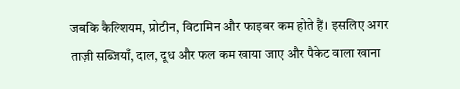जबकि कैल्शियम, प्रोटीन, विटामिन और फाइबर कम होते हैं। इसलिए अगर ताज़ी सब्जियाँ, दाल, दूध और फल कम खाया जाए और पैकेट वाला खाना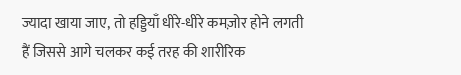ज्यादा खाया जाए, तो हड्डियाँ धीरे-धीरे कमज़ोर होने लगती हैं जिससे आगे चलकर कई तरह की शारीरिक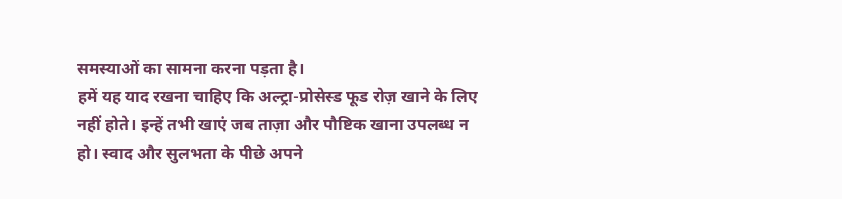समस्याओं का सामना करना पड़ता है।
हमें यह याद रखना चाहिए कि अल्ट्रा-प्रोसेस्ड फूड रोज़ खाने के लिए नहीं होते। इन्हें तभी खाएं जब ताज़ा और पौष्टिक खाना उपलब्ध न हो। स्वाद और सुलभता के पीछे अपने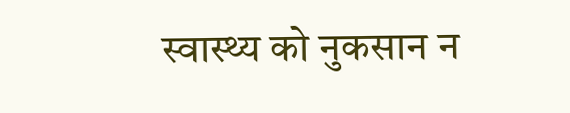स्वास्थ्य को नुकसान न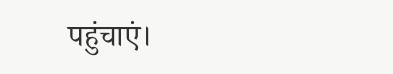पहुंचाएं।